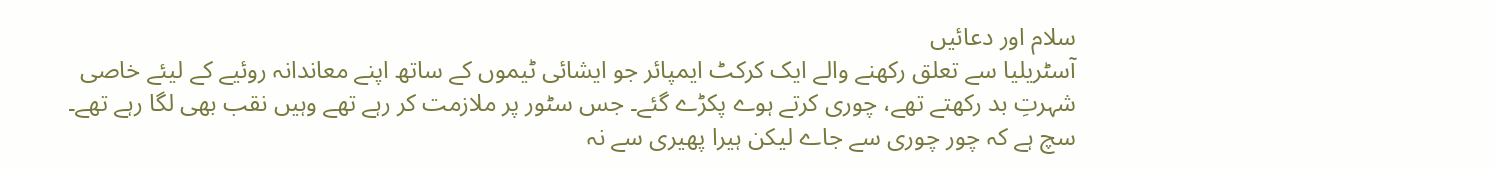سلام اور دعائیں
آسٹریلیا سے تعلق رکھنے والے ایک کرکٹ ایمپائر جو ایشائی ٹیموں کے ساتھ اپنے معاندانہ روئیے کے لیئے خاصی شہرتِ بد رکھتے تھے، چوری کرتے ہوے پکڑے گئے۔ جس سٹور پر ملازمت کر رہے تھے وہیں نقب بھی لگا رہے تھے۔ سچ ہے کہ چور چوری سے جاے لیکن ہیرا پھیری سے نہ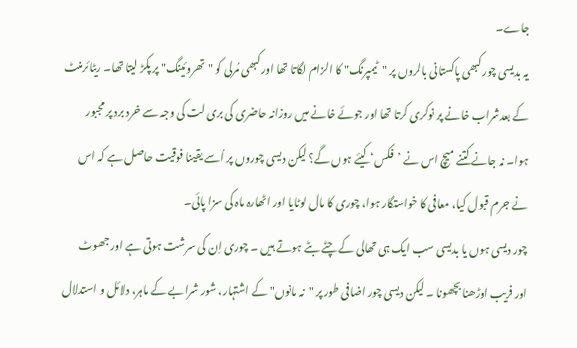جاے۔
یہ بدیسی چور کبھی پاکستانی بالروں پر "ٹیمپرنگ" کا الزام لگاتا تھا اور کبھی مُرلی کو "تھروئینگ" پر پکڑ لیتا تھا۔ ریٹائرمنٹ کے بعدشراب خانے پر نوکری کرتا تھا اور جوئے خانے میں روزانہ حاضری کی بری لت کی وجہ سے خرد برد پر مجبور ہوا۔ نہ جانے کتنے میچ اس نے ’فکس‘ کیئے ہوں گے؟ لیکن دیسی چوروں پر اُسے یقینا فوقیت حاصل ہے کہ اس نے جرم قبول کیا، معافی کا خواستگار ہوا، چوری کا مال لوٹایا اور اٹھارہ ماہ کی سزا پائی۔
چور دیسی ہوں یا بدیسی سب ایک ہی تھالی کے چٹے بٹے ہوتے ہیں ۔ چوری اِن کی سرشت ہوتی ہے اور جھوٹ اور فریب اوڑھنا بچھونا ۔ لیکن دیسی چور اضافی طور پر "نہ مانوں" کے اشتہار، شور شرابے کے ماہر، دلائل و استدلال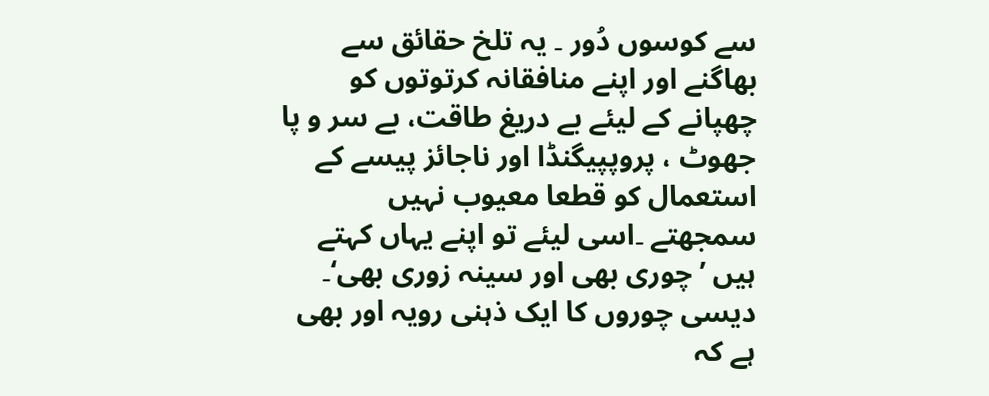سے کوسوں دُور ۔ یہ تلخ حقائق سے بھاگنے اور اپنے منافقانہ کرتوتوں کو چھپانے کے لیئے بے دریغ طاقت، بے سر و پا جھوٹ ، پروپپیگنڈا اور ناجائز پیسے کے استعمال کو قطعا معیوب نہیں سمجھتے ۔اسی لیئے تو اپنے یہاں کہتے ہیں ’چوری بھی اور سینہ زوری بھی‘۔
دیسی چوروں کا ایک ذہنی رویہ اور بھی ہے کہ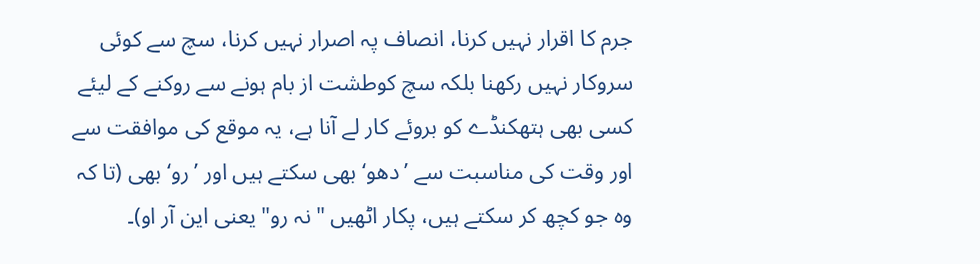جرم کا اقرار نہیں کرنا، انصاف پہ اصرار نہیں کرنا، سچ سے کوئی سروکار نہیں رکھنا بلکہ سچ کوطشت از بام ہونے سے روکنے کے لیئے کسی بھی ہتھکنڈے کو بروئے کار لے آنا ہے، یہ موقع کی موافقت سے اور وقت کی مناسبت سے ’دھو‘ بھی سکتے ہیں اور ’رو‘ بھی (تا کہ وہ جو کچھ کر سکتے ہیں، پکار اٹھیں "نہ رو" یعنی این آر او)۔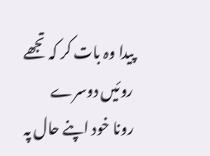پیدا وہ بات کر کہ تجھے روئیں دوسرے
رونا خود اپنے حال پہ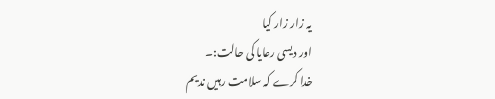یہ زار زار کیا
اور دیسی رعایا کی حالت:۔
خدا کرے کہ سلامت رہیں ندیم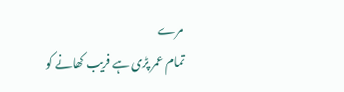مرے
تمام عمر پڑی ہے فریب کھانے کو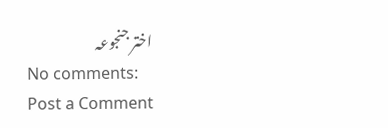اختر جنجوعہ
No comments:
Post a Comment